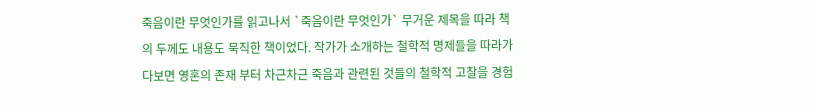죽음이란 무엇인가를 읽고나서 `죽음이란 무엇인가` 무거운 제목을 따라 책의 두께도 내용도 묵직한 책이었다. 작가가 소개하는 철학적 명제들을 따라가다보면 영혼의 존재 부터 차근차근 죽음과 관련된 것들의 철학적 고찰을 경험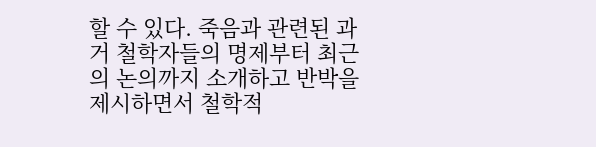할 수 있다. 죽음과 관련된 과거 철학자들의 명제부터 최근의 논의까지 소개하고 반박을 제시하면서 철학적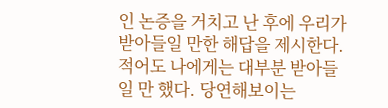인 논증을 거치고 난 후에 우리가 받아들일 만한 해답을 제시한다. 적어도 나에게는 대부분 받아들일 만 했다. 당연해보이는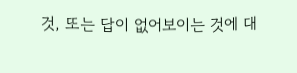것, 또는 답이 없어보이는 것에 대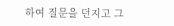하여 질문을 던지고 그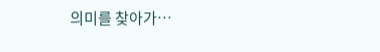의미를 찾아가…